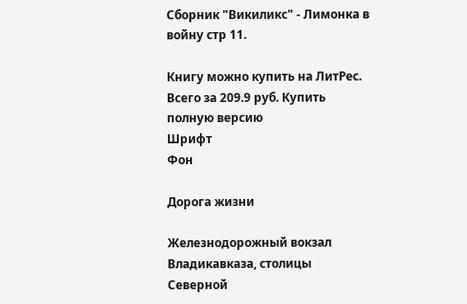Сборник "Викиликс" - Лимонка в войну стр 11.

Книгу можно купить на ЛитРес.
Всего за 209.9 руб. Купить полную версию
Шрифт
Фон

Дорога жизни

Железнодорожный вокзал Владикавказа, столицы Северной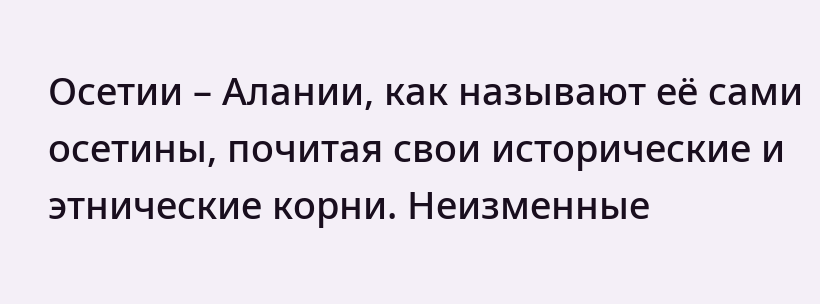Осетии – Алании, как называют её сами осетины, почитая свои исторические и этнические корни. Неизменные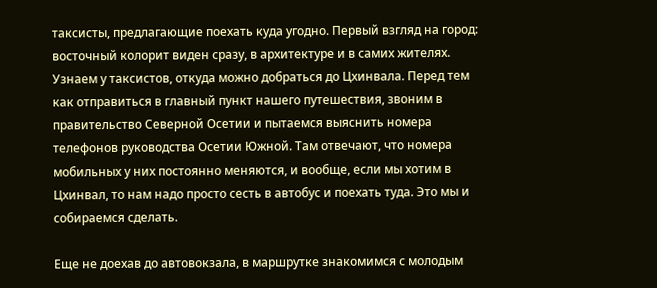таксисты, предлагающие поехать куда угодно. Первый взгляд на город: восточный колорит виден сразу, в архитектуре и в самих жителях. Узнаем у таксистов, откуда можно добраться до Цхинвала. Перед тем как отправиться в главный пункт нашего путешествия, звоним в правительство Северной Осетии и пытаемся выяснить номера телефонов руководства Осетии Южной. Там отвечают, что номера мобильных у них постоянно меняются, и вообще, если мы хотим в Цхинвал, то нам надо просто сесть в автобус и поехать туда. Это мы и собираемся сделать.

Еще не доехав до автовокзала, в маршрутке знакомимся с молодым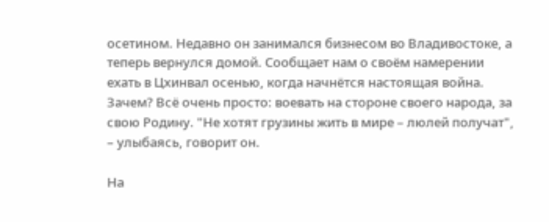осетином. Недавно он занимался бизнесом во Владивостоке, а теперь вернулся домой. Сообщает нам о своём намерении ехать в Цхинвал осенью, когда начнётся настоящая война. Зачем? Всё очень просто: воевать на стороне своего народа, за свою Родину. "Не хотят грузины жить в мире – люлей получат", – улыбаясь, говорит он.

На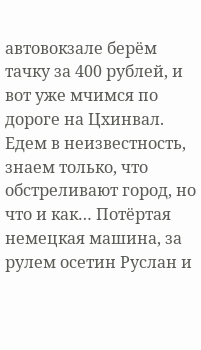автовокзале берём тачку за 400 рублей, и вот уже мчимся по дороге на Цхинвал. Едем в неизвестность, знаем только, что обстреливают город, но что и как… Потёртая немецкая машина, за рулем осетин Руслан и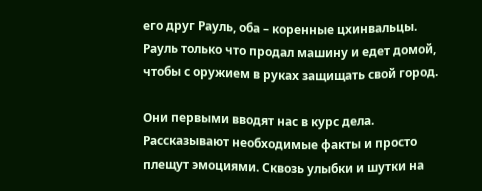его друг Рауль, оба – коренные цхинвальцы. Рауль только что продал машину и едет домой, чтобы с оружием в руках защищать свой город.

Они первыми вводят нас в курс дела. Рассказывают необходимые факты и просто плещут эмоциями. Сквозь улыбки и шутки на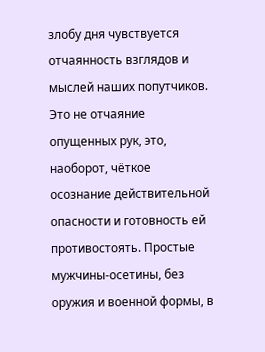злобу дня чувствуется отчаянность взглядов и мыслей наших попутчиков. Это не отчаяние опущенных рук, это, наоборот, чёткое осознание действительной опасности и готовность ей противостоять. Простые мужчины-осетины, без оружия и военной формы, в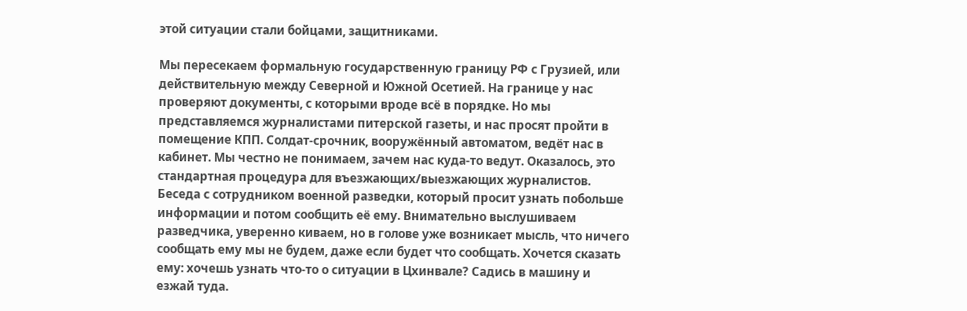этой ситуации стали бойцами, защитниками.

Мы пересекаем формальную государственную границу РФ с Грузией, или действительную между Северной и Южной Осетией. На границе у нас проверяют документы, с которыми вроде всё в порядке. Но мы представляемся журналистами питерской газеты, и нас просят пройти в помещение КПП. Солдат-срочник, вооружённый автоматом, ведёт нас в кабинет. Мы честно не понимаем, зачем нас куда-то ведут. Оказалось, это стандартная процедура для въезжающих/выезжающих журналистов. Беседа с сотрудником военной разведки, который просит узнать побольше информации и потом сообщить её ему. Внимательно выслушиваем разведчика, уверенно киваем, но в голове уже возникает мысль, что ничего сообщать ему мы не будем, даже если будет что сообщать. Хочется сказать ему: хочешь узнать что-то о ситуации в Цхинвале? Садись в машину и езжай туда.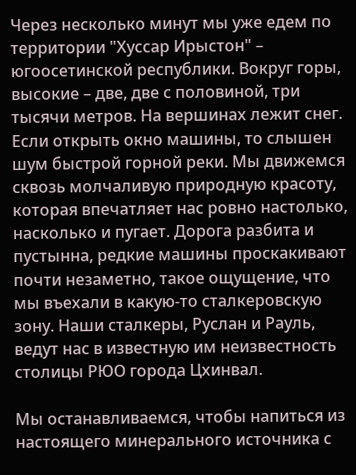Через несколько минут мы уже едем по территории "Хуссар Ирыстон" – югоосетинской республики. Вокруг горы, высокие – две, две с половиной, три тысячи метров. На вершинах лежит снег. Если открыть окно машины, то слышен шум быстрой горной реки. Мы движемся сквозь молчаливую природную красоту, которая впечатляет нас ровно настолько, насколько и пугает. Дорога разбита и пустынна, редкие машины проскакивают почти незаметно, такое ощущение, что мы въехали в какую-то сталкеровскую зону. Наши сталкеры, Руслан и Рауль, ведут нас в известную им неизвестность столицы РЮО города Цхинвал.

Мы останавливаемся, чтобы напиться из настоящего минерального источника с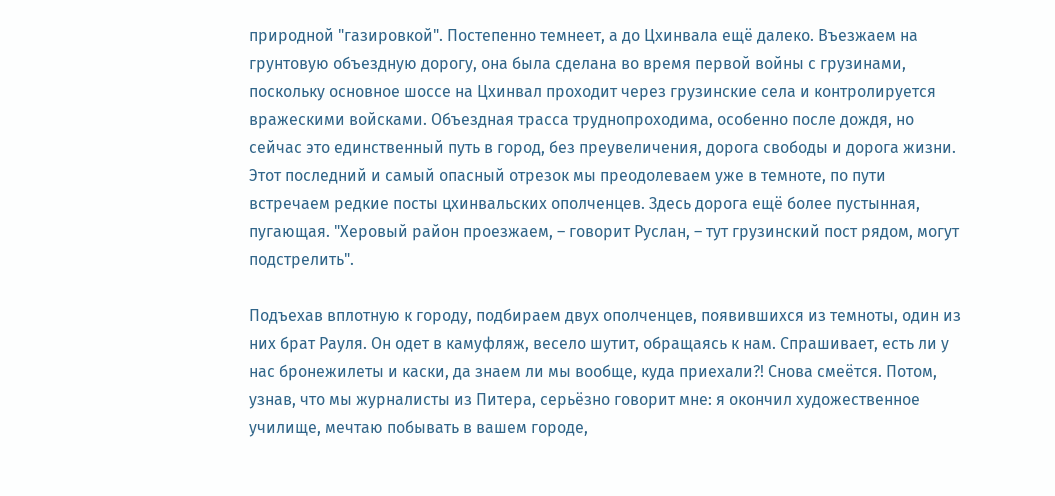природной "газировкой". Постепенно темнеет, а до Цхинвала ещё далеко. Въезжаем на грунтовую объездную дорогу, она была сделана во время первой войны с грузинами, поскольку основное шоссе на Цхинвал проходит через грузинские села и контролируется вражескими войсками. Объездная трасса труднопроходима, особенно после дождя, но сейчас это единственный путь в город, без преувеличения, дорога свободы и дорога жизни. Этот последний и самый опасный отрезок мы преодолеваем уже в темноте, по пути встречаем редкие посты цхинвальских ополченцев. Здесь дорога ещё более пустынная, пугающая. "Херовый район проезжаем, – говорит Руслан, – тут грузинский пост рядом, могут подстрелить".

Подъехав вплотную к городу, подбираем двух ополченцев, появившихся из темноты, один из них брат Рауля. Он одет в камуфляж, весело шутит, обращаясь к нам. Спрашивает, есть ли у нас бронежилеты и каски, да знаем ли мы вообще, куда приехали?! Снова смеётся. Потом, узнав, что мы журналисты из Питера, серьёзно говорит мне: я окончил художественное училище, мечтаю побывать в вашем городе,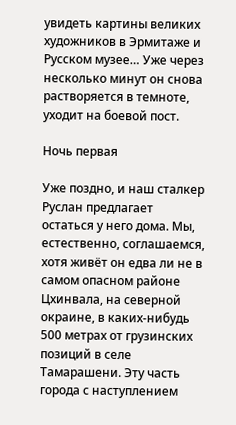увидеть картины великих художников в Эрмитаже и Русском музее… Уже через несколько минут он снова растворяется в темноте, уходит на боевой пост.

Ночь первая

Уже поздно, и наш сталкер Руслан предлагает остаться у него дома. Мы, естественно, соглашаемся, хотя живёт он едва ли не в самом опасном районе Цхинвала, на северной окраине, в каких-нибудь 500 метрах от грузинских позиций в селе Тамарашени. Эту часть города с наступлением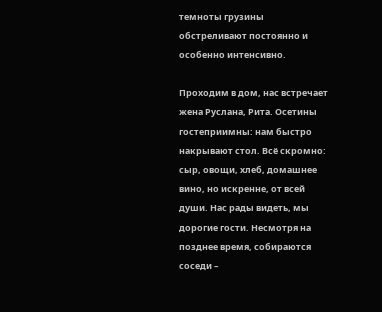темноты грузины обстреливают постоянно и особенно интенсивно.

Проходим в дом, нас встречает жена Руслана, Рита. Осетины гостеприимны: нам быстро накрывают стол. Всё скромно: сыр, овощи, хлеб, домашнее вино, но искренне, от всей души. Нас рады видеть, мы дорогие гости. Несмотря на позднее время, собираются соседи –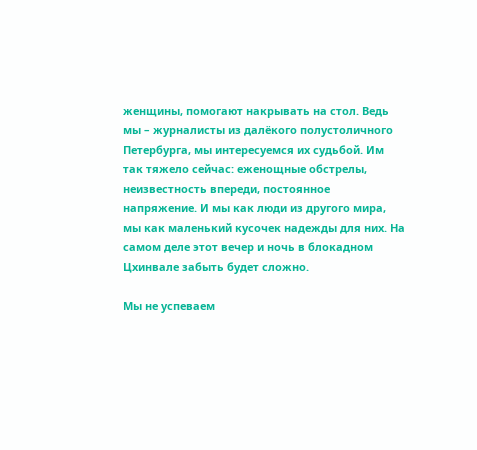женщины, помогают накрывать на стол. Ведь мы – журналисты из далёкого полустоличного Петербурга, мы интересуемся их судьбой. Им так тяжело сейчас: еженощные обстрелы, неизвестность впереди, постоянное напряжение. И мы как люди из другого мира, мы как маленький кусочек надежды для них. На самом деле этот вечер и ночь в блокадном Цхинвале забыть будет сложно.

Мы не успеваем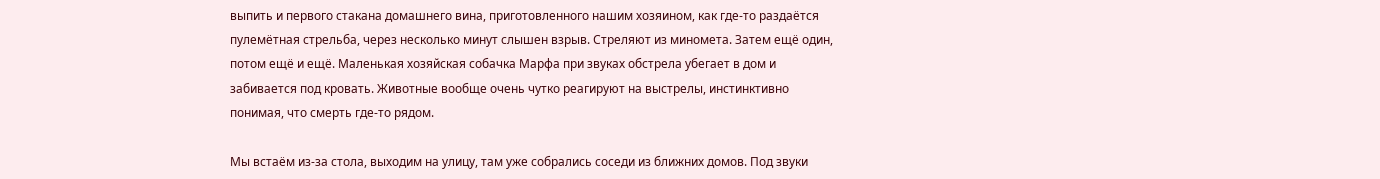выпить и первого стакана домашнего вина, приготовленного нашим хозяином, как где-то раздаётся пулемётная стрельба, через несколько минут слышен взрыв. Стреляют из миномета. Затем ещё один, потом ещё и ещё. Маленькая хозяйская собачка Марфа при звуках обстрела убегает в дом и забивается под кровать. Животные вообще очень чутко реагируют на выстрелы, инстинктивно понимая, что смерть где-то рядом.

Мы встаём из-за стола, выходим на улицу, там уже собрались соседи из ближних домов. Под звуки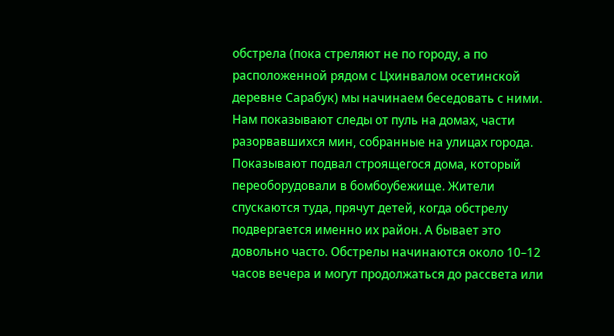обстрела (пока стреляют не по городу, а по расположенной рядом с Цхинвалом осетинской деревне Сарабук) мы начинаем беседовать с ними. Нам показывают следы от пуль на домах, части разорвавшихся мин, собранные на улицах города. Показывают подвал строящегося дома, который переоборудовали в бомбоубежище. Жители спускаются туда, прячут детей, когда обстрелу подвергается именно их район. А бывает это довольно часто. Обстрелы начинаются около 10–12 часов вечера и могут продолжаться до рассвета или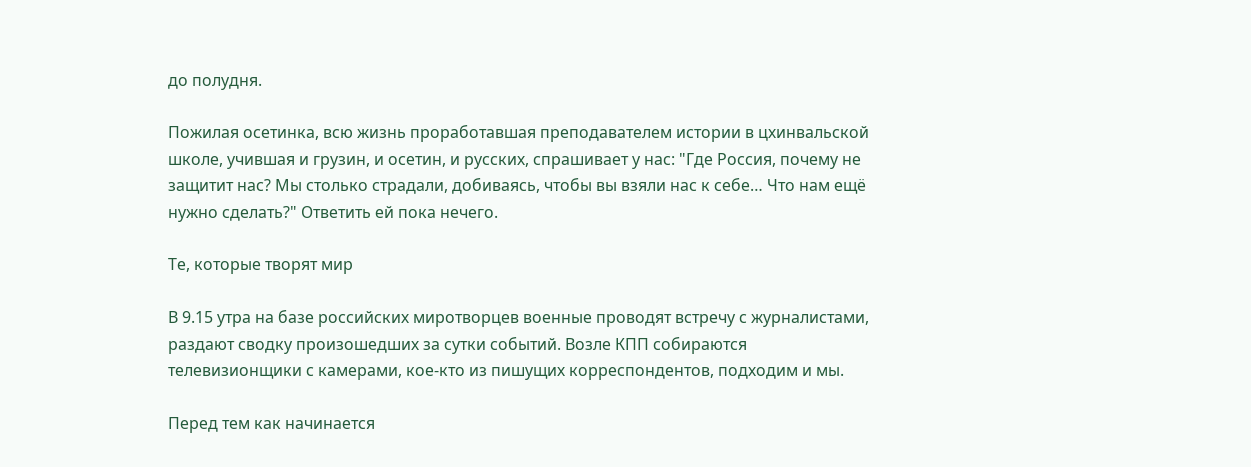до полудня.

Пожилая осетинка, всю жизнь проработавшая преподавателем истории в цхинвальской школе, учившая и грузин, и осетин, и русских, спрашивает у нас: "Где Россия, почему не защитит нас? Мы столько страдали, добиваясь, чтобы вы взяли нас к себе… Что нам ещё нужно сделать?" Ответить ей пока нечего.

Те, которые творят мир

В 9.15 утра на базе российских миротворцев военные проводят встречу с журналистами, раздают сводку произошедших за сутки событий. Возле КПП собираются телевизионщики с камерами, кое-кто из пишущих корреспондентов, подходим и мы.

Перед тем как начинается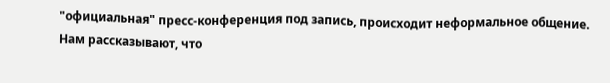"официальная" пресс-конференция под запись, происходит неформальное общение. Нам рассказывают, что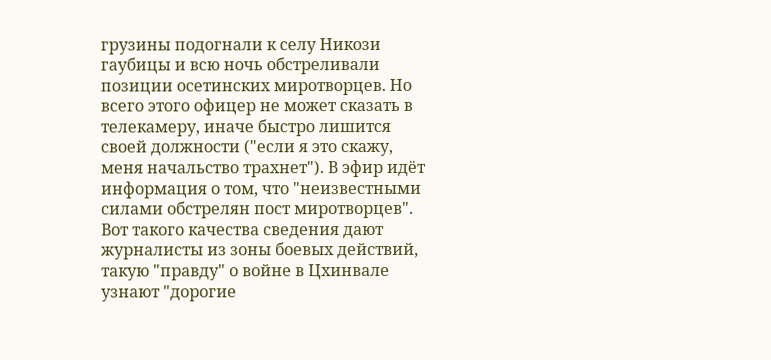грузины подогнали к селу Никози гаубицы и всю ночь обстреливали позиции осетинских миротворцев. Но всего этого офицер не может сказать в телекамеру, иначе быстро лишится своей должности ("если я это скажу, меня начальство трахнет"). В эфир идёт информация о том, что "неизвестными силами обстрелян пост миротворцев". Вот такого качества сведения дают журналисты из зоны боевых действий, такую "правду" о войне в Цхинвале узнают "дорогие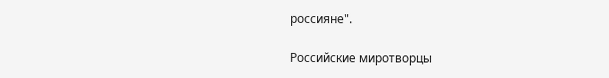россияне".

Российские миротворцы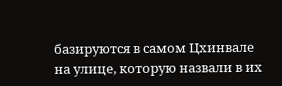базируются в самом Цхинвале на улице, которую назвали в их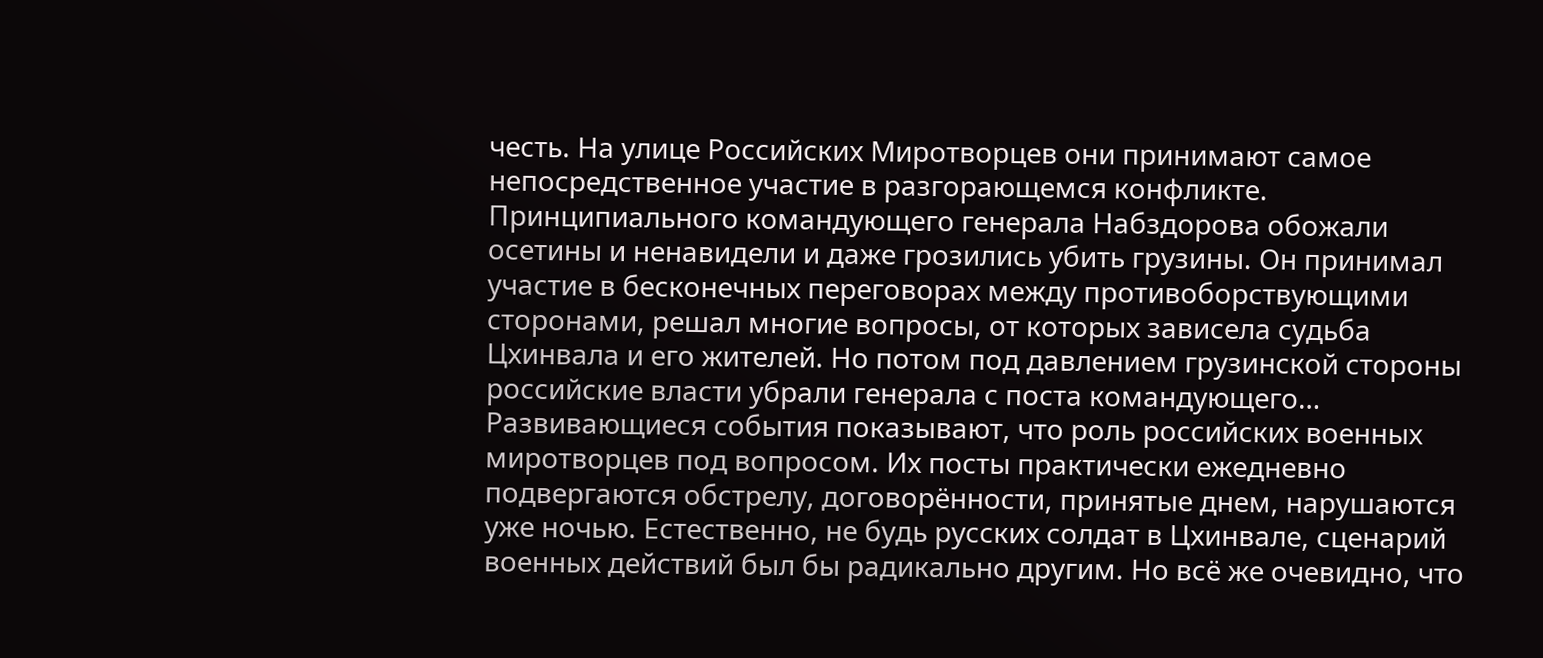честь. На улице Российских Миротворцев они принимают самое непосредственное участие в разгорающемся конфликте. Принципиального командующего генерала Набздорова обожали осетины и ненавидели и даже грозились убить грузины. Он принимал участие в бесконечных переговорах между противоборствующими сторонами, решал многие вопросы, от которых зависела судьба Цхинвала и его жителей. Но потом под давлением грузинской стороны российские власти убрали генерала с поста командующего… Развивающиеся события показывают, что роль российских военных миротворцев под вопросом. Их посты практически ежедневно подвергаются обстрелу, договорённости, принятые днем, нарушаются уже ночью. Естественно, не будь русских солдат в Цхинвале, сценарий военных действий был бы радикально другим. Но всё же очевидно, что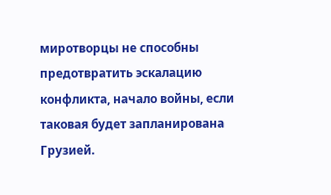миротворцы не способны предотвратить эскалацию конфликта, начало войны, если таковая будет запланирована Грузией.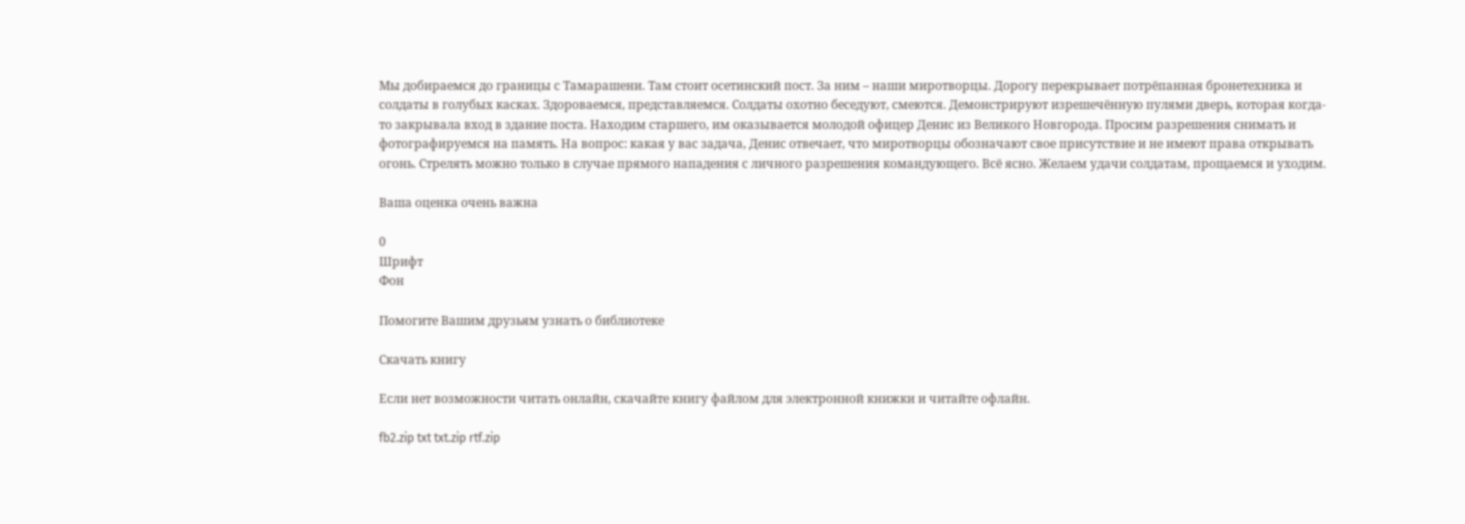Мы добираемся до границы с Тамарашени. Там стоит осетинский пост. За ним – наши миротворцы. Дорогу перекрывает потрёпанная бронетехника и солдаты в голубых касках. Здороваемся, представляемся. Солдаты охотно беседуют, смеются. Демонстрируют изрешечённую пулями дверь, которая когда-то закрывала вход в здание поста. Находим старшего, им оказывается молодой офицер Денис из Великого Новгорода. Просим разрешения снимать и фотографируемся на память. На вопрос: какая у вас задача, Денис отвечает, что миротворцы обозначают свое присутствие и не имеют права открывать огонь. Стрелять можно только в случае прямого нападения с личного разрешения командующего. Всё ясно. Желаем удачи солдатам, прощаемся и уходим.

Ваша оценка очень важна

0
Шрифт
Фон

Помогите Вашим друзьям узнать о библиотеке

Скачать книгу

Если нет возможности читать онлайн, скачайте книгу файлом для электронной книжки и читайте офлайн.

fb2.zip txt txt.zip rtf.zip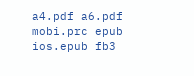a4.pdf a6.pdf mobi.prc epub ios.epub fb3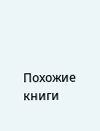Похожие книги